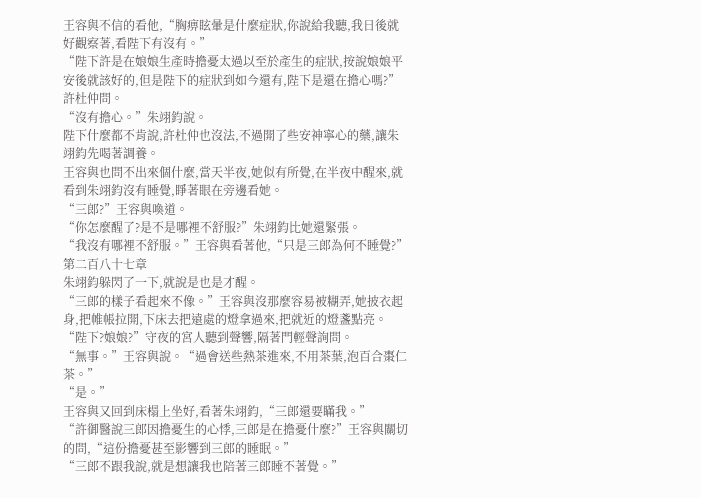王容與不信的看他,“胸痹眩暈是什麼症狀,你說給我聽,我日後就好觀察著,看陛下有沒有。”
“陛下許是在娘娘生產時擔憂太過以至於產生的症狀,按說娘娘平安後就該好的,但是陛下的症狀到如今還有,陛下是還在擔心嗎?”許杜仲問。
“沒有擔心。”朱翊鈞說。
陛下什麼都不肯說,許杜仲也沒法,不過開了些安神寧心的藥,讓朱翊鈞先喝著調養。
王容與也問不出來個什麼,當天半夜,她似有所覺,在半夜中醒來,就看到朱翊鈞沒有睡覺,睜著眼在旁邊看她。
“三郎?”王容與喚道。
“你怎麼醒了?是不是哪裡不舒服?”朱翊鈞比她還緊張。
“我沒有哪裡不舒服。”王容與看著他,“只是三郎為何不睡覺?”
第二百八十七章
朱翊鈞躲閃了一下,就說是也是才醒。
“三郎的樣子看起來不像。”王容與沒那麼容易被糊弄,她披衣起身,把帷帳拉開,下床去把遠處的燈拿過來,把就近的燈盞點亮。
“陛下?娘娘?”守夜的宮人聽到聲響,隔著門輕聲詢問。
“無事。”王容與說。“過會送些熱茶進來,不用茶葉,泡百合棗仁茶。”
“是。”
王容與又回到床榻上坐好,看著朱翊鈞,“三郎還要瞞我。”
“許御醫說三郎因擔憂生的心悸,三郎是在擔憂什麼?”王容與關切的問,“這份擔憂甚至影響到三郎的睡眠。”
“三郎不跟我說,就是想讓我也陪著三郎睡不著覺。”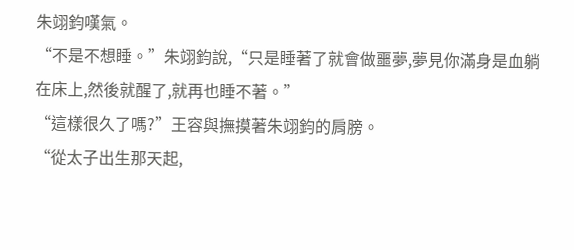朱翊鈞嘆氣。
“不是不想睡。”朱翊鈞說,“只是睡著了就會做噩夢,夢見你滿身是血躺在床上,然後就醒了,就再也睡不著。”
“這樣很久了嗎?”王容與撫摸著朱翊鈞的肩膀。
“從太子出生那天起,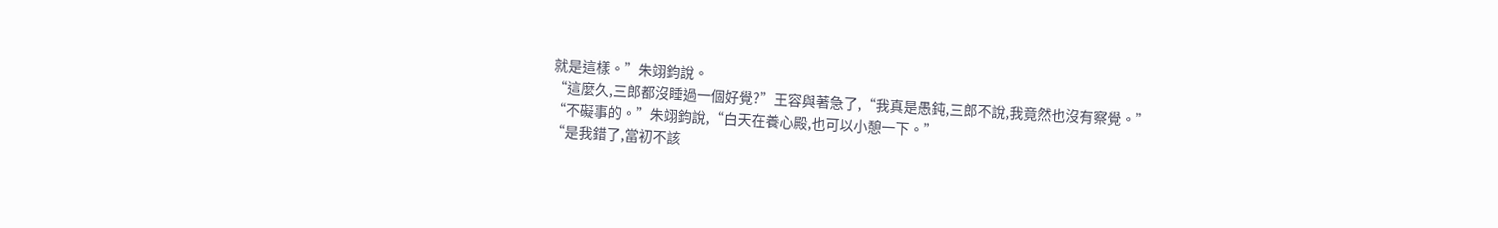就是這樣。”朱翊鈞說。
“這麼久,三郎都沒睡過一個好覺?”王容與著急了,“我真是愚鈍,三郎不說,我竟然也沒有察覺。”
“不礙事的。”朱翊鈞說,“白天在養心殿,也可以小憩一下。”
“是我錯了,當初不該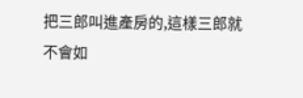把三郎叫進產房的,這樣三郎就不會如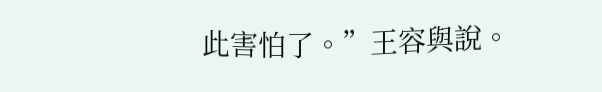此害怕了。”王容與說。